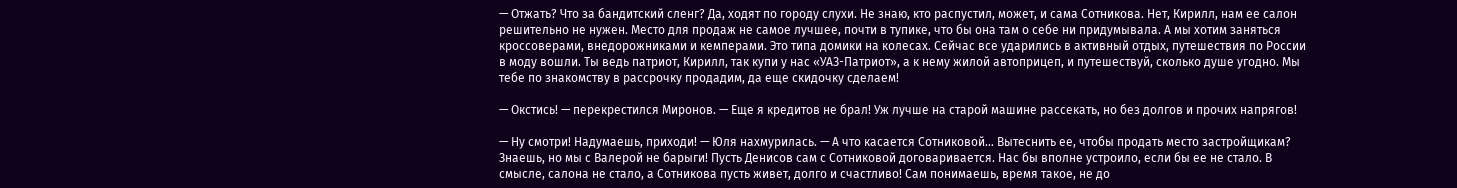— Отжать? Что за бандитский сленг? Да, ходят по городу слухи. Не знаю, кто распустил, может, и сама Сотникова. Нет, Кирилл, нам ее салон решительно не нужен. Место для продаж не самое лучшее, почти в тупике, что бы она там о себе ни придумывала. А мы хотим заняться кроссоверами, внедорожниками и кемперами. Это типа домики на колесах. Сейчас все ударились в активный отдых, путешествия по России в моду вошли. Ты ведь патриот, Кирилл, так купи у нас «УАЗ-Патриот», а к нему жилой автоприцеп, и путешествуй, сколько душе угодно. Мы тебе по знакомству в рассрочку продадим, да еще скидочку сделаем!

— Окстись! — перекрестился Миронов. — Еще я кредитов не брал! Уж лучше на старой машине рассекать, но без долгов и прочих напрягов!

— Ну смотри! Надумаешь, приходи! — Юля нахмурилась. — А что касается Сотниковой… Вытеснить ее, чтобы продать место застройщикам? Знаешь, но мы с Валерой не барыги! Пусть Денисов сам с Сотниковой договаривается. Нас бы вполне устроило, если бы ее не стало. В смысле, салона не стало, а Сотникова пусть живет, долго и счастливо! Сам понимаешь, время такое, не до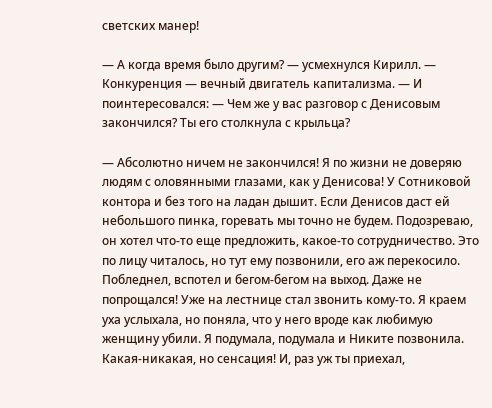светских манер!

— А когда время было другим? — усмехнулся Кирилл. — Конкуренция — вечный двигатель капитализма. — И поинтересовался: — Чем же у вас разговор с Денисовым закончился? Ты его столкнула с крыльца?

— Абсолютно ничем не закончился! Я по жизни не доверяю людям с оловянными глазами, как у Денисова! У Сотниковой контора и без того на ладан дышит. Если Денисов даст ей небольшого пинка, горевать мы точно не будем. Подозреваю, он хотел что-то еще предложить, какое-то сотрудничество. Это по лицу читалось, но тут ему позвонили, его аж перекосило. Побледнел, вспотел и бегом-бегом на выход. Даже не попрощался! Уже на лестнице стал звонить кому-то. Я краем уха услыхала, но поняла, что у него вроде как любимую женщину убили. Я подумала, подумала и Никите позвонила. Какая-никакая, но сенсация! И, раз уж ты приехал,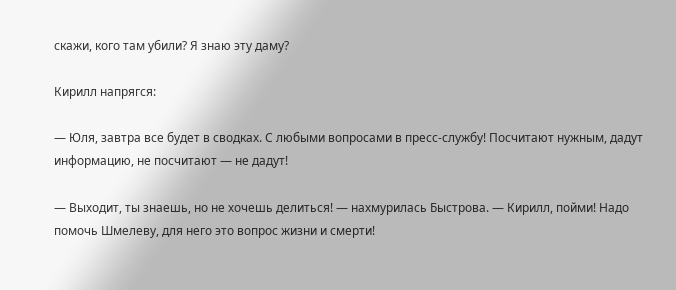скажи, кого там убили? Я знаю эту даму?

Кирилл напрягся:

— Юля, завтра все будет в сводках. С любыми вопросами в пресс-службу! Посчитают нужным, дадут информацию, не посчитают — не дадут!

— Выходит, ты знаешь, но не хочешь делиться! — нахмурилась Быстрова. — Кирилл, пойми! Надо помочь Шмелеву, для него это вопрос жизни и смерти!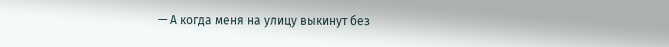— А когда меня на улицу выкинут без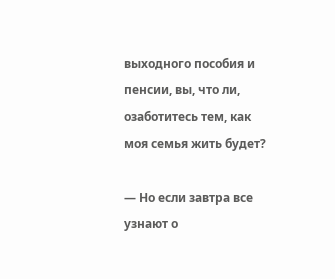выходного пособия и пенсии, вы, что ли, озаботитесь тем, как моя семья жить будет?

— Но если завтра все узнают о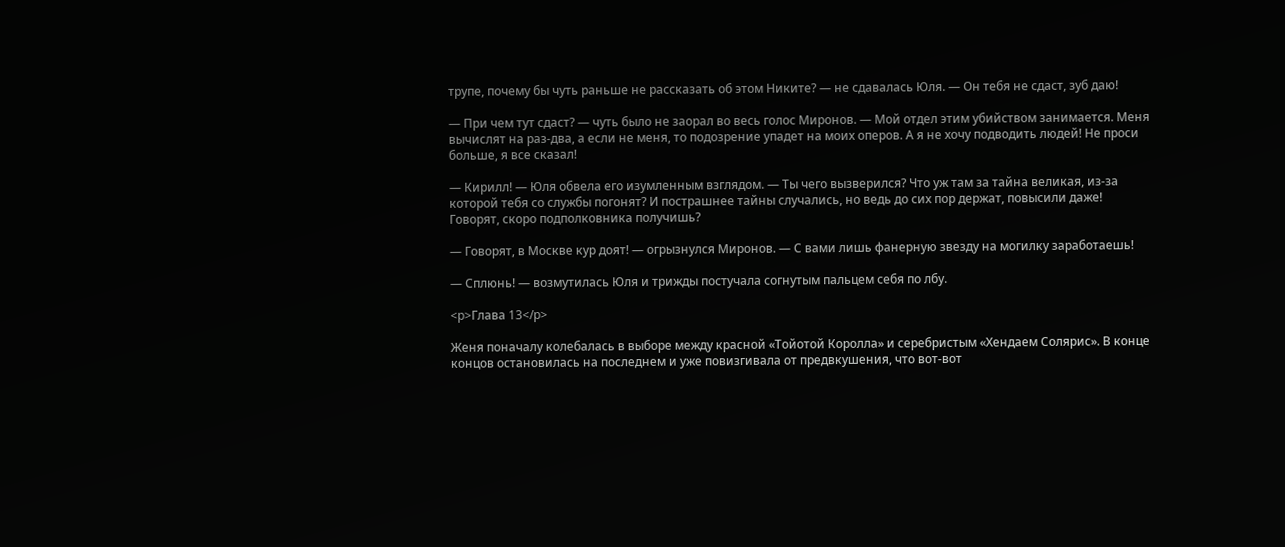трупе, почему бы чуть раньше не рассказать об этом Никите? — не сдавалась Юля. — Он тебя не сдаст, зуб даю!

— При чем тут сдаст? — чуть было не заорал во весь голос Миронов. — Мой отдел этим убийством занимается. Меня вычислят на раз-два, а если не меня, то подозрение упадет на моих оперов. А я не хочу подводить людей! Не проси больше, я все сказал!

— Кирилл! — Юля обвела его изумленным взглядом. — Ты чего вызверился? Что уж там за тайна великая, из-за которой тебя со службы погонят? И пострашнее тайны случались, но ведь до сих пор держат, повысили даже! Говорят, скоро подполковника получишь?

— Говорят, в Москве кур доят! — огрызнулся Миронов. — С вами лишь фанерную звезду на могилку заработаешь!

— Сплюнь! — возмутилась Юля и трижды постучала согнутым пальцем себя по лбу.

<p>Глава 13</p>

Женя поначалу колебалась в выборе между красной «Тойотой Королла» и серебристым «Хендаем Солярис». В конце концов остановилась на последнем и уже повизгивала от предвкушения, что вот-вот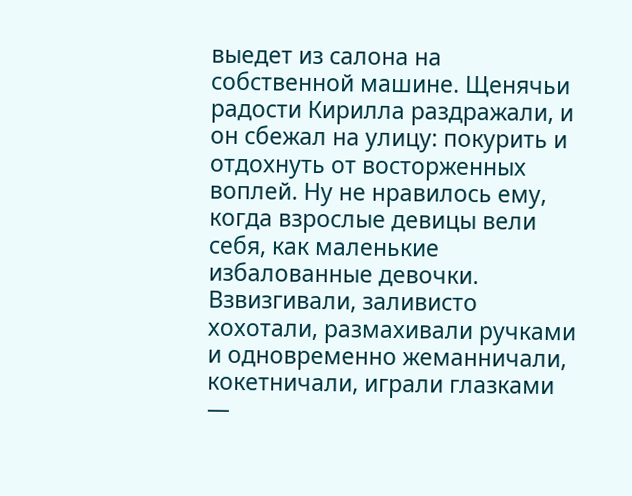выедет из салона на собственной машине. Щенячьи радости Кирилла раздражали, и он сбежал на улицу: покурить и отдохнуть от восторженных воплей. Ну не нравилось ему, когда взрослые девицы вели себя, как маленькие избалованные девочки. Взвизгивали, заливисто хохотали, размахивали ручками и одновременно жеманничали, кокетничали, играли глазками —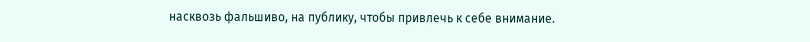насквозь фальшиво, на публику, чтобы привлечь к себе внимание.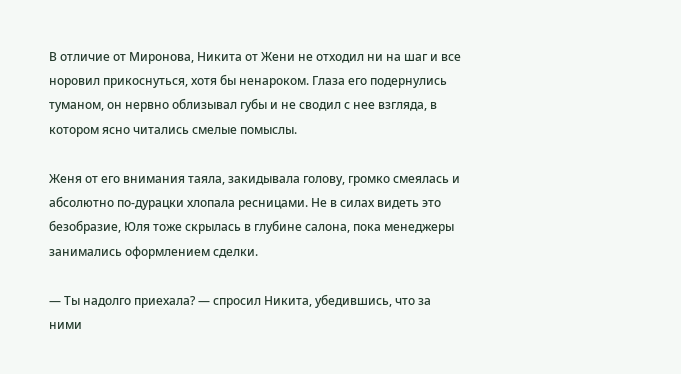В отличие от Миронова, Никита от Жени не отходил ни на шаг и все норовил прикоснуться, хотя бы ненароком. Глаза его подернулись туманом, он нервно облизывал губы и не сводил с нее взгляда, в котором ясно читались смелые помыслы.

Женя от его внимания таяла, закидывала голову, громко смеялась и абсолютно по-дурацки хлопала ресницами. Не в силах видеть это безобразие, Юля тоже скрылась в глубине салона, пока менеджеры занимались оформлением сделки.

— Ты надолго приехала? — спросил Никита, убедившись, что за ними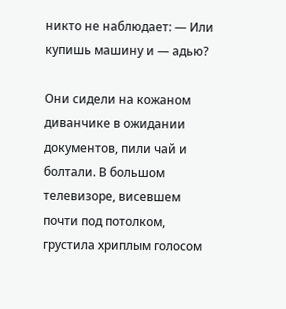никто не наблюдает: — Или купишь машину и — адью?

Они сидели на кожаном диванчике в ожидании документов, пили чай и болтали. В большом телевизоре, висевшем почти под потолком, грустила хриплым голосом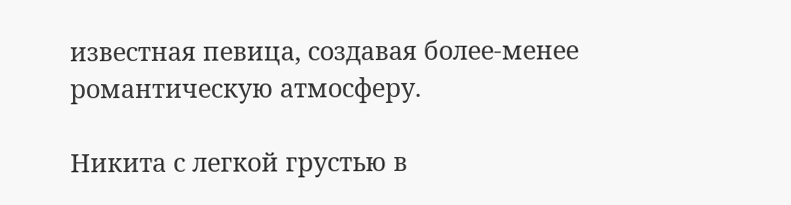известная певица, создавая более-менее романтическую атмосферу.

Никита с легкой грустью в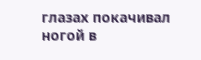глазах покачивал ногой в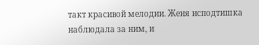такт красивой мелодии. Женя исподтишка наблюдала за ним, и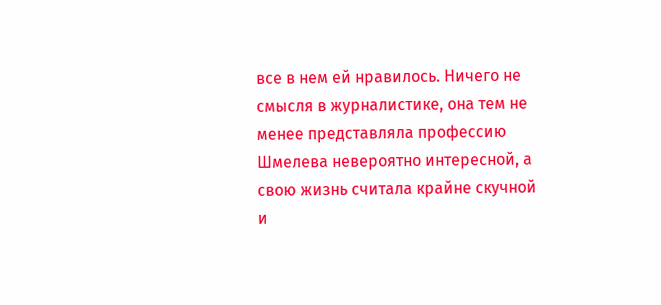все в нем ей нравилось. Ничего не смысля в журналистике, она тем не менее представляла профессию Шмелева невероятно интересной, а свою жизнь считала крайне скучной и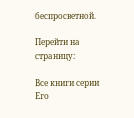беспросветной.

Перейти на страницу:

Все книги серии Его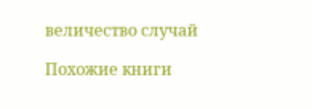величество случай

Похожие книги